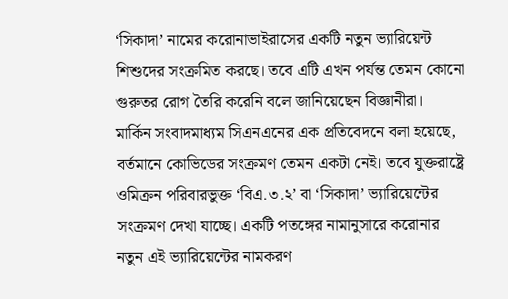‘সিকাদা’ নামের করোনাভাইরাসের একটি নতুন ভ্যারিয়েন্ট শিশুদের সংক্রমিত করছে। তবে এটি এখন পর্যন্ত তেমন কোনো গুরুতর রোগ তৈরি করেনি বলে জানিয়েছেন বিজ্ঞানীরা।
মার্কিন সংবাদমাধ্যম সিএনএনের এক প্রতিবেদনে বলা হয়েছে, বর্তমানে কোভিডের সংক্রমণ তেমন একটা নেই। তবে যুক্তরাষ্ট্রে ওমিক্রন পরিবারভুক্ত ‘বিএ.৩.২’ বা ‘সিকাদা’ ভ্যারিয়েন্টের সংক্রমণ দেখা যাচ্ছে। একটি পতঙ্গের নামানুসারে করোনার নতুন এই ভ্যারিয়েন্টের নামকরণ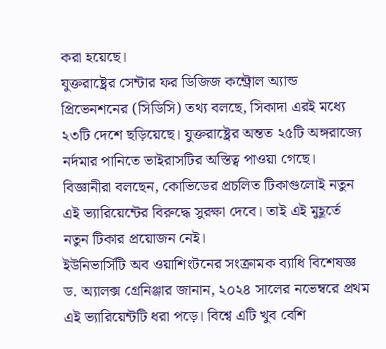করা হয়েছে।
যুক্তরাষ্ট্রের সেন্টার ফর ডিজিজ কন্ট্রোল অ্যান্ড প্রিভেনশনের (সিডিসি) তথ্য বলছে, সিকাদা এরই মধ্যে ২৩টি দেশে ছড়িয়েছে। যুক্তরাষ্ট্রের অন্তত ২৫টি অঙ্গরাজ্যে নর্দমার পানিতে ভাইরাসটির অস্তিত্ব পাওয়া গেছে।
বিজ্ঞানীরা বলছেন, কোভিডের প্রচলিত টিকাগুলোই নতুন এই ভ্যারিয়েন্টের বিরুদ্ধে সুরক্ষা দেবে। তাই এই মুহূর্তে নতুন টিকার প্রয়োজন নেই।
ইউনিভার্সিটি অব ওয়াশিংটনের সংক্রামক ব্যাধি বিশেষজ্ঞ ড. অ্যালক্স গ্রেনিঞ্জার জানান, ২০২৪ সালের নভেম্বরে প্রথম এই ভ্যারিয়েন্টটি ধরা পড়ে। বিশ্বে এটি খুব বেশি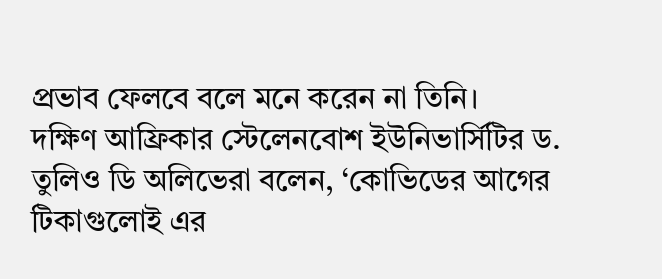প্রভাব ফেলবে বলে মনে করেন না তিনি।
দক্ষিণ আফ্রিকার স্টেলেনবোশ ইউনিভার্সিটির ড. তুলিও ডি অলিভেরা বলেন, ‘কোভিডের আগের টিকাগুলোই এর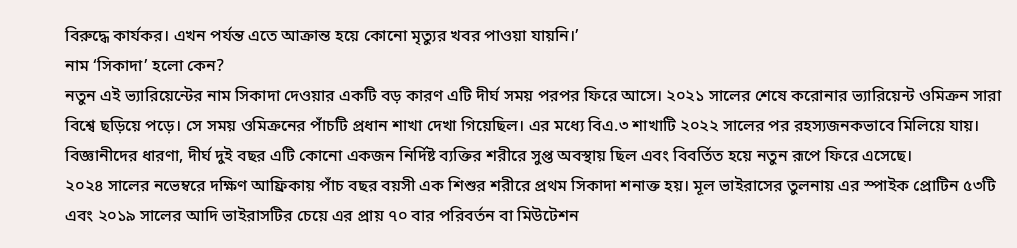বিরুদ্ধে কার্যকর। এখন পর্যন্ত এতে আক্রান্ত হয়ে কোনো মৃত্যুর খবর পাওয়া যায়নি।’
নাম ‘সিকাদা’ হলো কেন?
নতুন এই ভ্যারিয়েন্টের নাম সিকাদা দেওয়ার একটি বড় কারণ এটি দীর্ঘ সময় পরপর ফিরে আসে। ২০২১ সালের শেষে করোনার ভ্যারিয়েন্ট ওমিক্রন সারা বিশ্বে ছড়িয়ে পড়ে। সে সময় ওমিক্রনের পাঁচটি প্রধান শাখা দেখা গিয়েছিল। এর মধ্যে বিএ.৩ শাখাটি ২০২২ সালের পর রহস্যজনকভাবে মিলিয়ে যায়। বিজ্ঞানীদের ধারণা, দীর্ঘ দুই বছর এটি কোনো একজন নির্দিষ্ট ব্যক্তির শরীরে সুপ্ত অবস্থায় ছিল এবং বিবর্তিত হয়ে নতুন রূপে ফিরে এসেছে।
২০২৪ সালের নভেম্বরে দক্ষিণ আফ্রিকায় পাঁচ বছর বয়সী এক শিশুর শরীরে প্রথম সিকাদা শনাক্ত হয়। মূল ভাইরাসের তুলনায় এর স্পাইক প্রোটিন ৫৩টি এবং ২০১৯ সালের আদি ভাইরাসটির চেয়ে এর প্রায় ৭০ বার পরিবর্তন বা মিউটেশন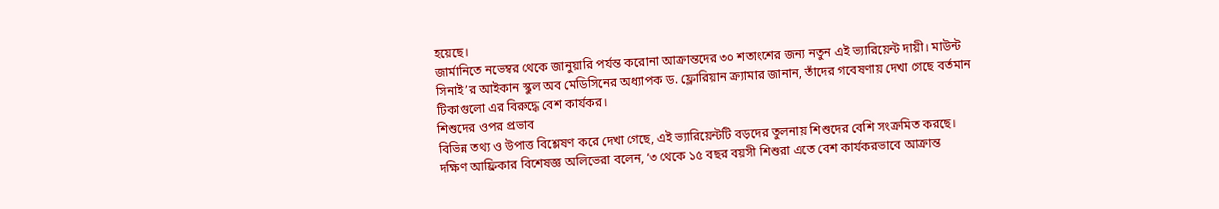হয়েছে।
জার্মানিতে নভেম্বর থেকে জানুয়ারি পর্যন্ত করোনা আক্রান্তদের ৩০ শতাংশের জন্য নতুন এই ভ্যারিয়েন্ট দায়ী। মাউন্ট সিনাই’র আইকান স্কুল অব মেডিসিনের অধ্যাপক ড. ফ্লোরিয়ান ক্র্যামার জানান, তাঁদের গবেষণায় দেখা গেছে বর্তমান টিকাগুলো এর বিরুদ্ধে বেশ কার্যকর।
শিশুদের ওপর প্রভাব
বিভিন্ন তথ্য ও উপাত্ত বিশ্লেষণ করে দেখা গেছে, এই ভ্যারিয়েন্টটি বড়দের তুলনায় শিশুদের বেশি সংক্রমিত করছে।
দক্ষিণ আফ্রিকার বিশেষজ্ঞ অলিভেরা বলেন, ‘৩ থেকে ১৫ বছর বয়সী শিশুরা এতে বেশ কার্যকরভাবে আক্রান্ত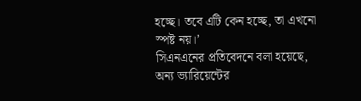হচ্ছে। তবে এটি কেন হচ্ছে, তা এখনো স্পষ্ট নয়।’
সিএনএনের প্রতিবেদনে বলা হয়েছে, অন্য ভ্যারিয়েন্টের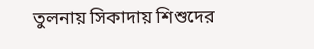তুলনায় সিকাদায় শিশুদের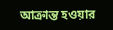আক্রান্ত হওয়ার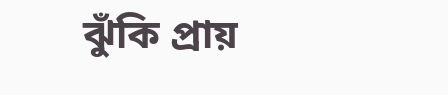ঝুঁকি প্রায়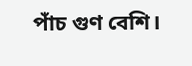পাঁচ গুণ বেশি।